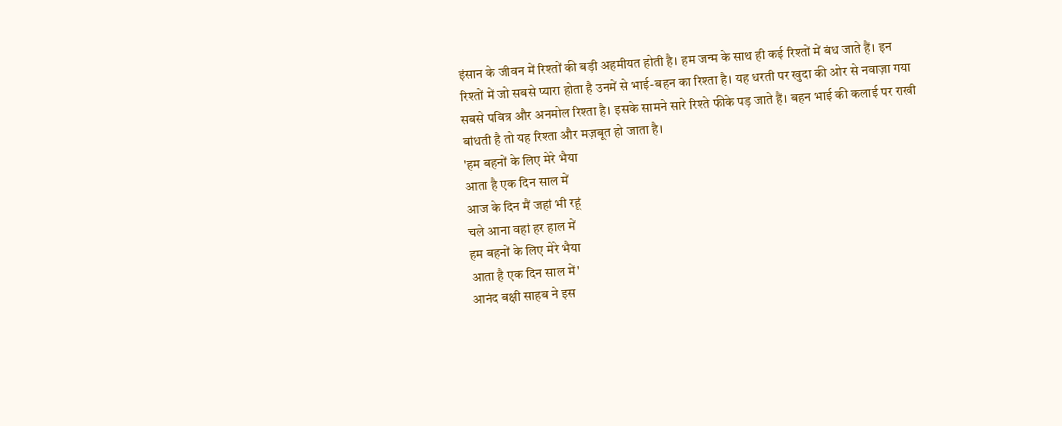इंसान के जीवन में रिश्तों की बड़ी अहमीयत होती है। हम जन्म के साथ ही कई रिश्तों में बंध जाते हैं। इन रिश्तों में जो सबसे प्यारा होता है उनमें से भाई-बहन का रिश्ता है। यह धरती पर खुदा की ओर से नवाज़ा गया सबसे पवित्र और अनमोल रिश्ता है। इसके सामने सारे रिश्ते फीके पड़ जाते हैं। बहन भाई की कलाई पर राखी बांधती है तो यह रिश्ता और मज़बूत हो जाता है।
'हम बहनों के लिए मेरे भैया
आता है एक दिन साल में
आज के दिन मैं जहां भी रहूं
चले आना वहां हर हाल में
हम बहनों के लिए मेरे भैया
आता है एक दिन साल में'
आनंद बक्षी साहब ने इस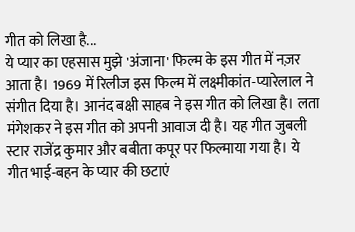गीत को लिखा है...
ये प्यार का एहसास मुझे 'अंजाना' फिल्म के इस गीत में नज़र आता है। 1969 में रिलीज इस फिल्म में लक्ष्मीकांत-प्यारेलाल ने संगीत दिया है। आनंद बक्षी साहब ने इस गीत को लिखा है। लता मंगेशकर ने इस गीत को अपनी आवाज दी है। यह गीत जुबली स्टार राजेंद्र कुमार और बबीता कपूर पर फिल्माया गया है। ये गीत भाई-बहन के प्यार की छटाएं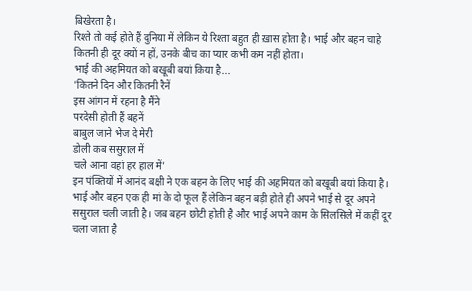बिखेरता है।
रिश्ते तो कई होते हैं दुनिया में लेकिन ये रिश्ता बहुत ही ख़ास होता है। भाई और बहन चाहे कितनी ही दूर क्यों न हों, उनके बीच का प्यार कभी कम नहीं होता।
भाई की अहमियत को बखूबी बयां किया है...
'कितने दिन और कितनी रैनें
इस आंगन में रहना है मैंने
परदेसी होती हैं बहनें
बाबुल जाने भेज दे मेरी
डोली कब ससुराल में
चले आना वहां हर हाल में'
इन पंक्तियों में आनंद बक्षी ने एक बहन के लिए भाई की अहमियत को बखूबी बयां किया है। भाई और बहन एक ही मां के दो फूल हैं लेकिन बहन बड़ी होते ही अपने भाई से दूर अपने ससुराल चली जाती है। जब बहन छोटी होती है और भाई अपने काम के सिलसिले में कहीं दूर चला जाता है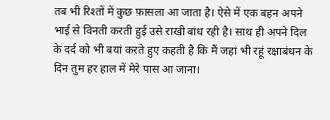तब भी रिश्तों में कुछ फ़ासला आ जाता है। ऐसे में एक बहन अपने भाई से विनती करती हुई उसे राखी बांध रही है। साथ ही अपने दिल के दर्द को भी बयां करते हुए कहती है कि मैं जहां भी रहूं रक्षाबंधन के दिन तुम हर हाल में मेरे पास आ जाना।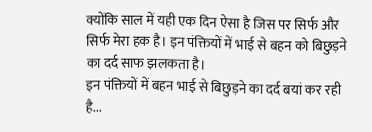क्योंकि साल में यही एक दिन ऐसा है जिस पर सिर्फ और सिर्फ मेरा हक है। इन पंक्तियों में भाई से बहन को बिछुड़ने का दर्द साफ झलकता है।
इन पंक्तियों में बहन भाई से बिछुड़ने का दर्द बयां कर रही है...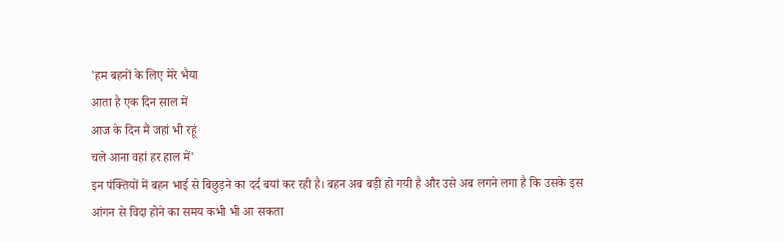'हम बहनों के लिए मेरे भैया
आता है एक दिन साल में
आज के दिन मैं जहां भी रहूं
चले आना वहां हर हाल में'
इन पंक्तियों में बहन भाई से बिछुड़ने का दर्द बयां कर रही है। बहन अब बड़ी हो गयी है और उसे अब लगने लगा है कि उसके इस आंगन से विदा होने का समय कभी भी आ सकता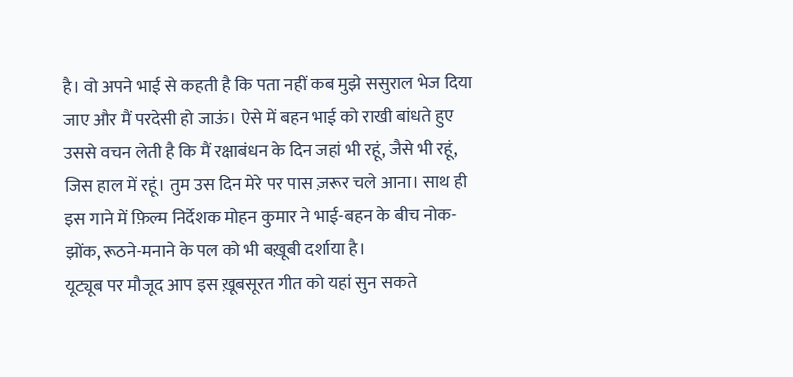है। वो अपने भाई से कहती है कि पता नहीं कब मुझे ससुराल भेज दिया जाए और मैं परदेसी हो जाऊं। ऐसे में बहन भाई को राखी बांधते हुए उससे वचन लेती है कि मैं रक्षाबंधन के दिन जहां भी रहूं, जैसे भी रहूं, जिस हाल में रहूं। तुम उस दिन मेरे पर पास ज़रूर चले आना। साथ ही इस गाने में फ़िल्म निर्देशक मोहन कुमार ने भाई-बहन के बीच नोक-झोंक, रूठने-मनाने के पल को भी बख़ूबी दर्शाया है।
यूट्यूब पर मौजूद आप इस ख़ूबसूरत गीत को यहां सुन सकते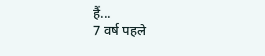हैं...
7 वर्ष पहले